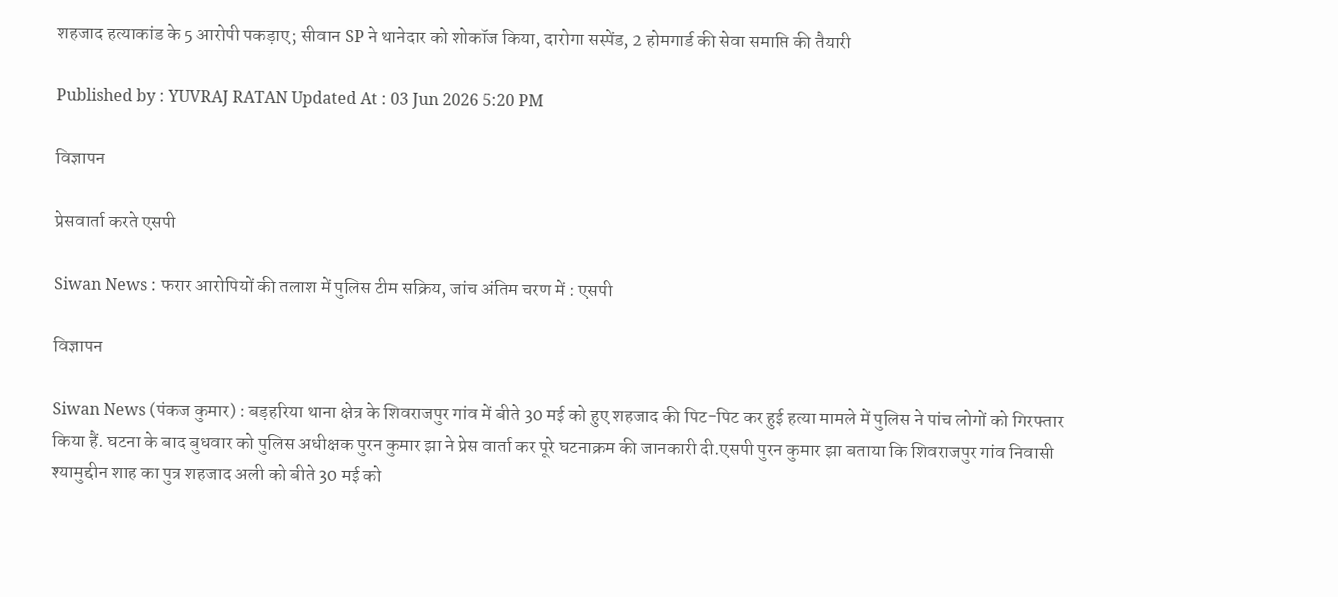शहजाद हत्याकांड के 5 आरोपी पकड़ाए; सीवान SP ने थानेदार को शोकॉज किया, दारोगा सस्पेंड, 2 होमगार्ड की सेवा समाप्ति की तैयारी

Published by : YUVRAJ RATAN Updated At : 03 Jun 2026 5:20 PM

विज्ञापन

प्रेसवार्ता करते एसपी

Siwan News : फरार आरोपियों की तलाश में पुलिस टीम सक्रिय, जांच अंतिम चरण में : एसपी

विज्ञापन

Siwan News (पंकज कुमार) : बड़हरिया थाना क्षेत्र के शिवराजपुर गांव में बीते 30 मई को हुए शहजाद की पिट-पिट कर हुई हत्या मामले में पुलिस ने पांच लोगों को गिरफ्तार किया हैं. घटना के बाद बुधवार को पुलिस अधीक्षक पुरन कुमार झा ने प्रेस वार्ता कर पूरे घटनाक्रम की जानकारी दी.एसपी पुरन कुमार झा बताया कि शिवराजपुर गांव निवासी श्यामुद्दीन शाह का पुत्र शहजाद अली को बीते 30 मई को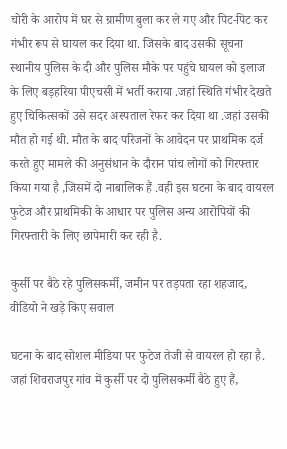चोरी के आरोप में घर से ग्रामीण बुला कर ले गए और पिट-पिट कर गंभीर रूप से घायल कर दिया था. जिसके बाद उसकी सूचना स्थानीय पुलिस के दी और पुलिस मौके पर पहुंचे घायल को इलाज के लिए बड़हरिया पीएचसी में भर्ती कराया .जहां स्थिति गंभीर देखते हुए चिकित्सकों उसे सदर अस्पताल रेफर कर दिया था .जहां उसकी मौत हो गई थी. मौत के बाद परिजनों के आवेदन पर प्राथमिक दर्ज करते हुए मामले की अनुसंधान के दौरान पांच लोगों को गिरफ्तार किया गया है ,जिसमें दो नाबालिक हैं .वही इस घटना के बाद वायरल फुटेज और प्राथमिकी के आधार पर पुलिस अन्य आरोपियों की गिरफ्तारी के लिए छापेमारी कर रही है.

कुर्सी पर बैठे रहे पुलिसकर्मी, जमीन पर तड़पता रहा शहजाद, वीडियो ने खड़े किए सवाल

घटना के बाद सोशल मीडिया पर फुटेज तेजी से वायरल हो रहा है. जहां शिवराजपुर गांव में कुर्सी पर दो पुलिसकर्मी बैठे हुए हैं,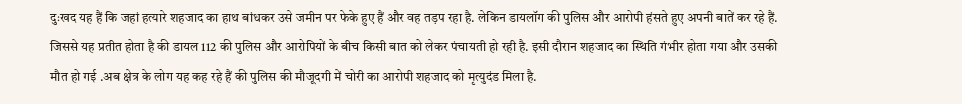दुःखद यह हैं कि जहां हत्यारे शहजाद का हाथ बांधकर उसे जमीन पर फेके हुए हैं और वह तड़प रहा है. लेकिन डायलॉग की पुलिस और आरोपी हंसते हुए अपनी बातें कर रहे हैं. जिससे यह प्रतीत होता है की डायल 112 की पुलिस और आरोपियों के बीच किसी बात को लेकर पंचायती हो रही है. इसी दौरान शहजाद का स्थिति गंभीर होता गया और उसकी मौत हो गई .अब क्षेत्र के लोग यह कह रहे हैं की पुलिस की मौजूदगी में चोरी का आरोपी शहजाद को मृत्युदंड मिला है.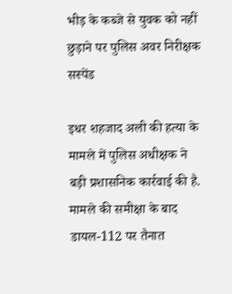भीड़ के कब्जे से युवक को नहीं छुड़ाने पर पुलिस अवर निरीक्षक सस्पेंड

इधर शहजाद अली की हत्या के मामले में पुलिस अधीक्षक ने बड़ी प्रशासनिक कार्रवाई की है. मामले की समीक्षा के बाद डायल-112 पर तैनात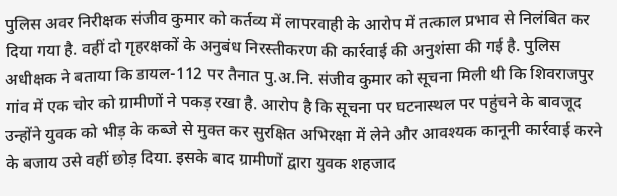पुलिस अवर निरीक्षक संजीव कुमार को कर्तव्य में लापरवाही के आरोप में तत्काल प्रभाव से निलंबित कर दिया गया है. वहीं दो गृहरक्षकों के अनुबंध निरस्तीकरण की कार्रवाई की अनुशंसा की गई है. पुलिस अधीक्षक ने बताया कि डायल-112 पर तैनात पु.अ.नि. संजीव कुमार को सूचना मिली थी कि शिवराजपुर गांव में एक चोर को ग्रामीणों ने पकड़ रखा है. आरोप है कि सूचना पर घटनास्थल पर पहुंचने के बावजूद उन्होंने युवक को भीड़ के कब्जे से मुक्त कर सुरक्षित अभिरक्षा में लेने और आवश्यक कानूनी कार्रवाई करने के बजाय उसे वहीं छोड़ दिया. इसके बाद ग्रामीणों द्वारा युवक शहजाद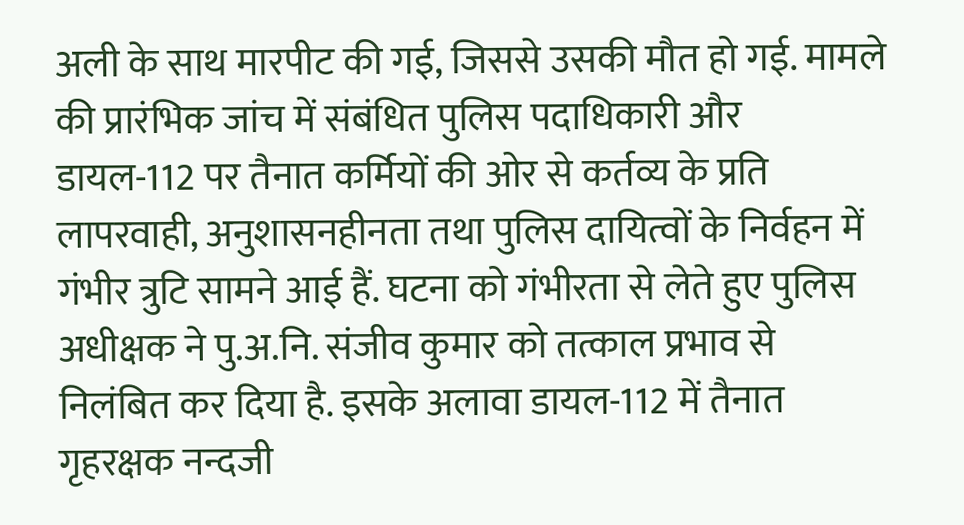अली के साथ मारपीट की गई, जिससे उसकी मौत हो गई. मामले की प्रारंभिक जांच में संबंधित पुलिस पदाधिकारी और डायल-112 पर तैनात कर्मियों की ओर से कर्तव्य के प्रति लापरवाही, अनुशासनहीनता तथा पुलिस दायित्वों के निर्वहन में गंभीर त्रुटि सामने आई हैं. घटना को गंभीरता से लेते हुए पुलिस अधीक्षक ने पु.अ.नि. संजीव कुमार को तत्काल प्रभाव से निलंबित कर दिया है. इसके अलावा डायल-112 में तैनात गृहरक्षक नन्दजी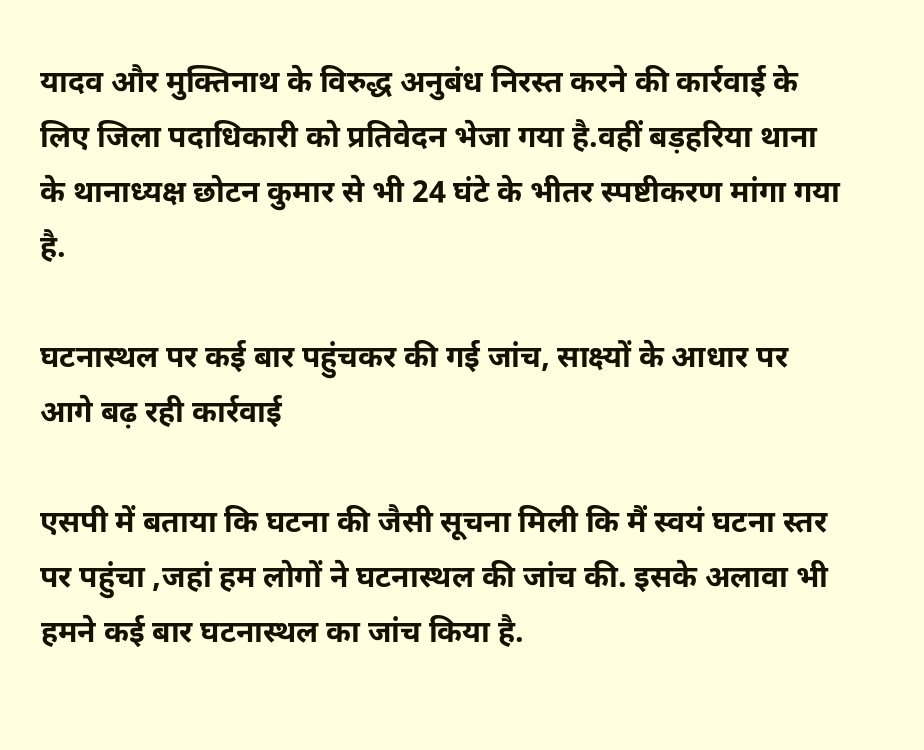यादव और मुक्तिनाथ के विरुद्ध अनुबंध निरस्त करने की कार्रवाई के लिए जिला पदाधिकारी को प्रतिवेदन भेजा गया है.वहीं बड़हरिया थाना के थानाध्यक्ष छोटन कुमार से भी 24 घंटे के भीतर स्पष्टीकरण मांगा गया है.

घटनास्थल पर कई बार पहुंचकर की गई जांच, साक्ष्यों के आधार पर आगे बढ़ रही कार्रवाई

एसपी में बताया कि घटना की जैसी सूचना मिली कि मैं स्वयं घटना स्तर पर पहुंचा ,जहां हम लोगों ने घटनास्थल की जांच की. इसके अलावा भी हमने कई बार घटनास्थल का जांच किया है.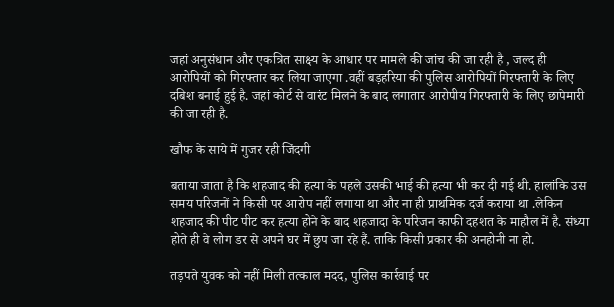जहां अनुसंधान और एकत्रित साक्ष्य के आधार पर मामले की जांच की जा रही है , जल्द ही आरोपियों को गिरफ्तार कर लिया जाएगा .वहीं बड़हरिया की पुलिस आरोपियों गिरफ्तारी के लिए दबिश बनाई हुई है. जहां कोर्ट से वारंट मिलने के बाद लगातार आरोपीय गिरफ्तारी के लिए छापेमारी की जा रही है.

खौफ के साये में गुजर रही जिंदगी

बताया जाता है कि शहजाद की हत्या के पहले उसकी भाई की हत्या भी कर दी गई थी. हालांकि उस समय परिजनों ने किसी पर आरोप नहीं लगाया था और ना ही प्राथमिक दर्ज कराया था .लेकिन शहजाद की पीट पीट कर हत्या होने के बाद शहजादा के परिजन काफी दहशत के माहौल में है. संध्या होते ही वे लोग डर से अपने घर में छुप जा रहे हैं. ताकि किसी प्रकार की अनहोनी ना हो.

तड़पते युवक को नहीं मिली तत्काल मदद, पुलिस कार्रवाई पर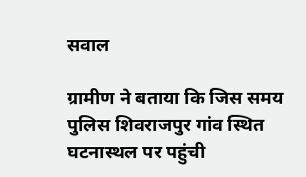सवाल

ग्रामीण ने बताया कि जिस समय पुलिस शिवराजपुर गांव स्थित घटनास्थल पर पहुंची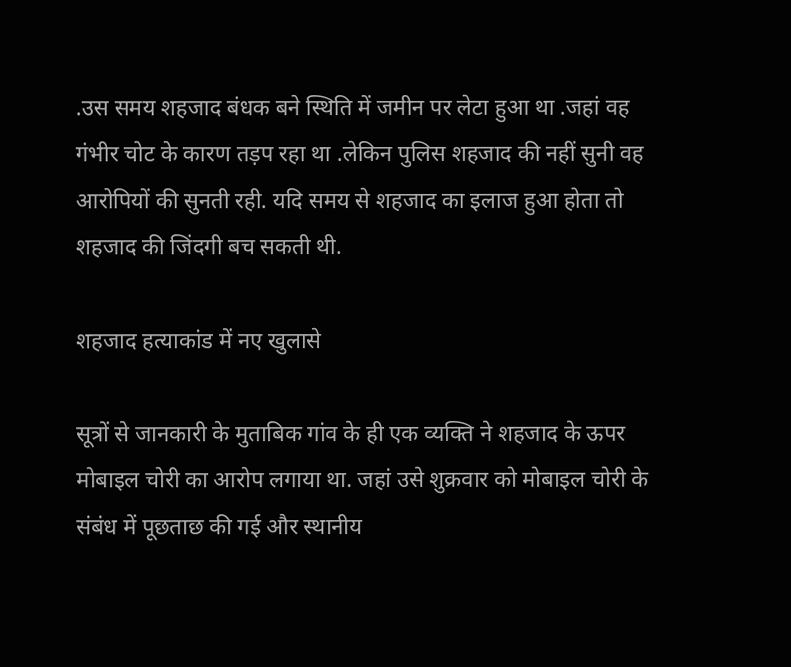.उस समय शहजाद बंधक बने स्थिति में जमीन पर लेटा हुआ था .जहां वह गंभीर चोट के कारण तड़प रहा था .लेकिन पुलिस शहजाद की नहीं सुनी वह आरोपियों की सुनती रही. यदि समय से शहजाद का इलाज हुआ होता तो शहजाद की जिंदगी बच सकती थी.

शहजाद हत्याकांड में नए खुलासे

सूत्रों से जानकारी के मुताबिक गांव के ही एक व्यक्ति ने शहजाद के ऊपर मोबाइल चोरी का आरोप लगाया था. जहां उसे शुक्रवार को मोबाइल चोरी के संबंध में पूछताछ की गई और स्थानीय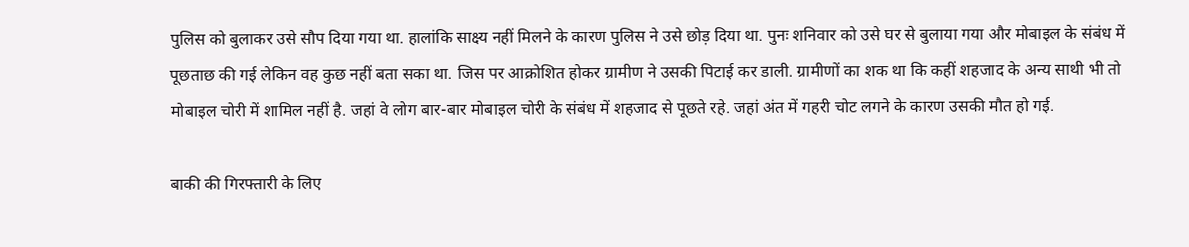पुलिस को बुलाकर उसे सौप दिया गया था. हालांकि साक्ष्य नहीं मिलने के कारण पुलिस ने उसे छोड़ दिया था. पुनः शनिवार को उसे घर से बुलाया गया और मोबाइल के संबंध में पूछताछ की गई लेकिन वह कुछ नहीं बता सका था. जिस पर आक्रोशित होकर ग्रामीण ने उसकी पिटाई कर डाली. ग्रामीणों का शक था कि कहीं शहजाद के अन्य साथी भी तो मोबाइल चोरी में शामिल नहीं है. जहां वे लोग बार-बार मोबाइल चोरी के संबंध में शहजाद से पूछते रहे. जहां अंत में गहरी चोट लगने के कारण उसकी मौत हो गई.

बाकी की गिरफ्तारी के लिए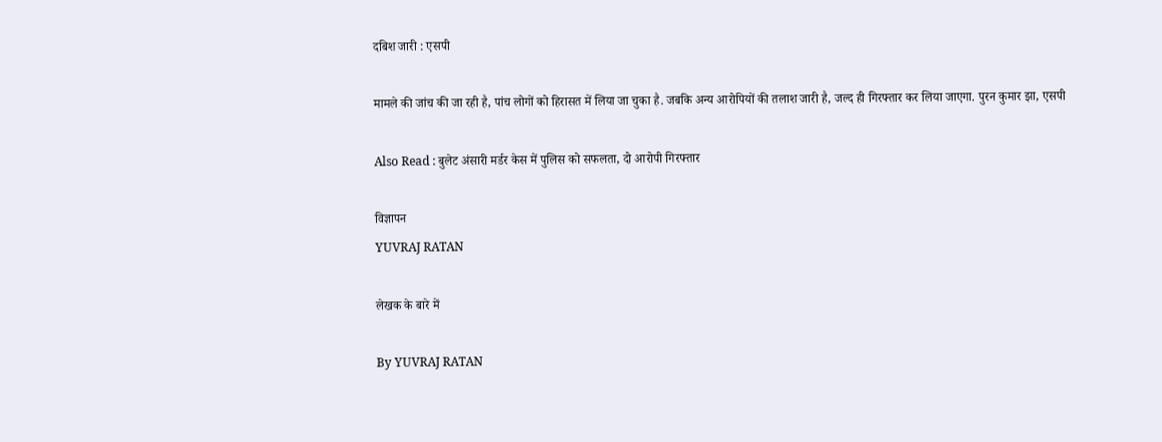दबिश जारी : एसपी

मामले की जांच की जा रही है, पांच लोगों को हिरासत में लिया जा चुका है. जबकि अन्य आरोपियों की तलाश जारी है, जल्द ही गिरफ्तार कर लिया जाएगा. पुरन कुमार झा, एसपी

Also Read : बुलेट अंसारी मर्डर केस में पुलिस को सफलता, दो आरोपी गिरफ्तार

विज्ञापन
YUVRAJ RATAN

लेखक के बारे में

By YUVRAJ RATAN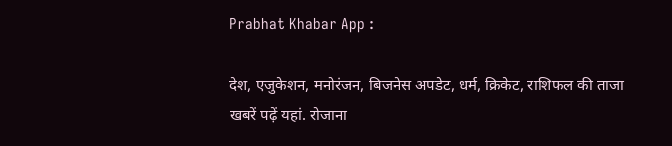Prabhat Khabar App :

देश, एजुकेशन, मनोरंजन, बिजनेस अपडेट, धर्म, क्रिकेट, राशिफल की ताजा खबरें पढ़ें यहां. रोजाना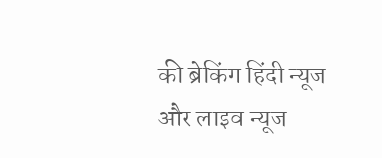की ब्रेकिंग हिंदी न्यूज और लाइव न्यूज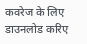कवरेज के लिए डाउनलोड करिए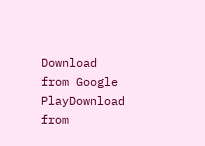Download from Google PlayDownload from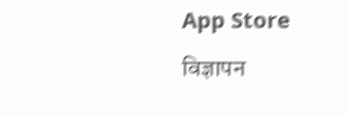App Store
विज्ञापन